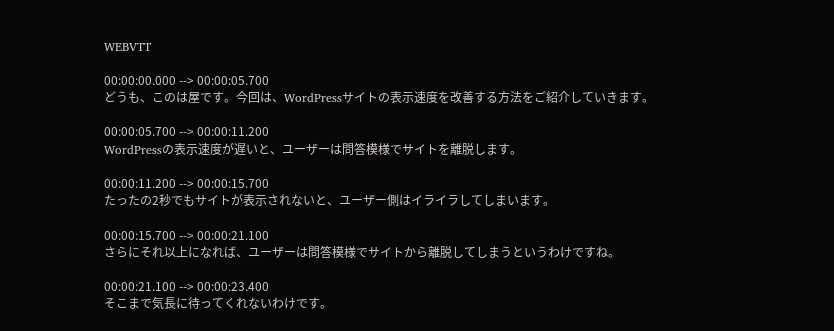WEBVTT

00:00:00.000 --> 00:00:05.700
どうも、このは屋です。今回は、WordPressサイトの表示速度を改善する方法をご紹介していきます。

00:00:05.700 --> 00:00:11.200
WordPressの表示速度が遅いと、ユーザーは問答模様でサイトを離脱します。

00:00:11.200 --> 00:00:15.700
たったの2秒でもサイトが表示されないと、ユーザー側はイライラしてしまいます。

00:00:15.700 --> 00:00:21.100
さらにそれ以上になれば、ユーザーは問答模様でサイトから離脱してしまうというわけですね。

00:00:21.100 --> 00:00:23.400
そこまで気長に待ってくれないわけです。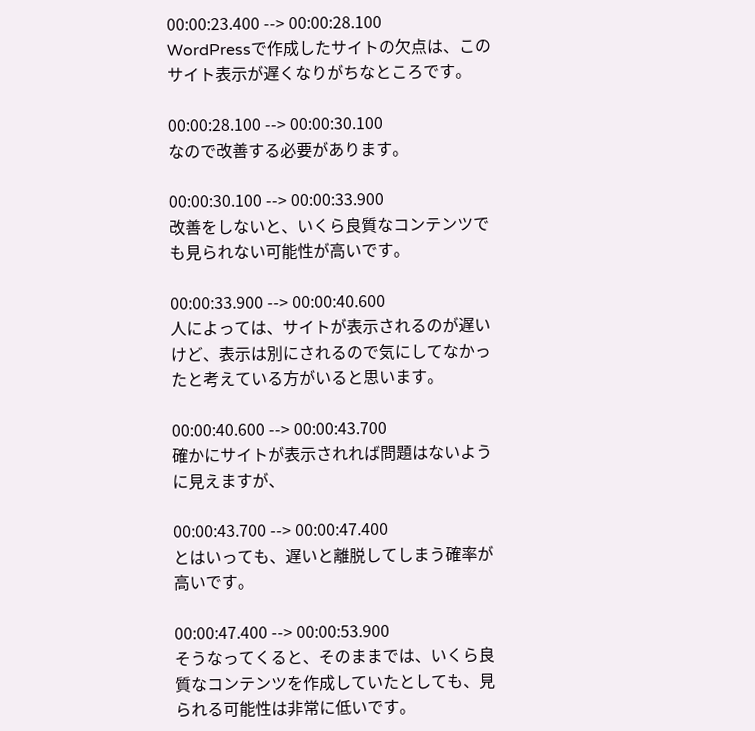00:00:23.400 --> 00:00:28.100
WordPressで作成したサイトの欠点は、このサイト表示が遅くなりがちなところです。

00:00:28.100 --> 00:00:30.100
なので改善する必要があります。

00:00:30.100 --> 00:00:33.900
改善をしないと、いくら良質なコンテンツでも見られない可能性が高いです。

00:00:33.900 --> 00:00:40.600
人によっては、サイトが表示されるのが遅いけど、表示は別にされるので気にしてなかったと考えている方がいると思います。

00:00:40.600 --> 00:00:43.700
確かにサイトが表示されれば問題はないように見えますが、

00:00:43.700 --> 00:00:47.400
とはいっても、遅いと離脱してしまう確率が高いです。

00:00:47.400 --> 00:00:53.900
そうなってくると、そのままでは、いくら良質なコンテンツを作成していたとしても、見られる可能性は非常に低いです。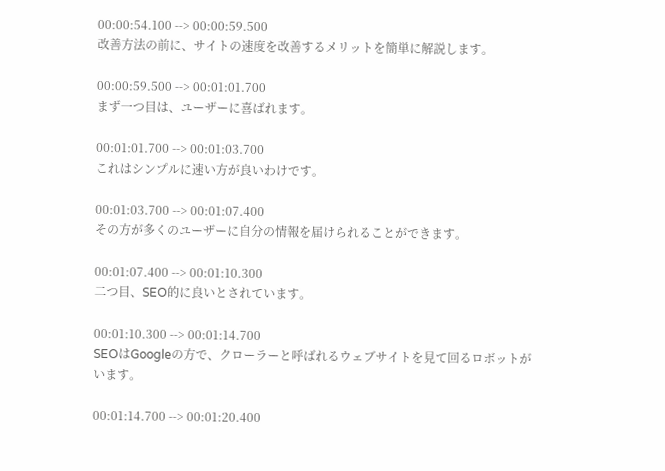00:00:54.100 --> 00:00:59.500
改善方法の前に、サイトの速度を改善するメリットを簡単に解説します。

00:00:59.500 --> 00:01:01.700
まず一つ目は、ユーザーに喜ばれます。

00:01:01.700 --> 00:01:03.700
これはシンプルに速い方が良いわけです。

00:01:03.700 --> 00:01:07.400
その方が多くのユーザーに自分の情報を届けられることができます。

00:01:07.400 --> 00:01:10.300
二つ目、SEO的に良いとされています。

00:01:10.300 --> 00:01:14.700
SEOはGoogleの方で、クローラーと呼ばれるウェブサイトを見て回るロボットがいます。

00:01:14.700 --> 00:01:20.400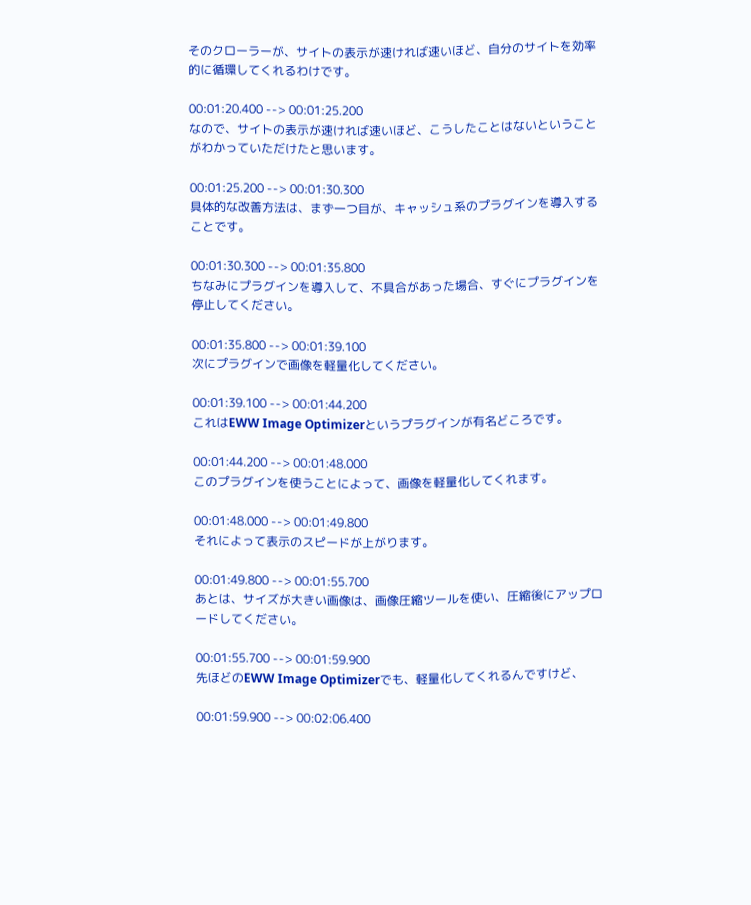そのクローラーが、サイトの表示が速ければ速いほど、自分のサイトを効率的に循環してくれるわけです。

00:01:20.400 --> 00:01:25.200
なので、サイトの表示が速ければ速いほど、こうしたことはないということがわかっていただけたと思います。

00:01:25.200 --> 00:01:30.300
具体的な改善方法は、まず一つ目が、キャッシュ系のプラグインを導入することです。

00:01:30.300 --> 00:01:35.800
ちなみにプラグインを導入して、不具合があった場合、すぐにプラグインを停止してください。

00:01:35.800 --> 00:01:39.100
次にプラグインで画像を軽量化してください。

00:01:39.100 --> 00:01:44.200
これはEWW Image Optimizerというプラグインが有名どころです。

00:01:44.200 --> 00:01:48.000
このプラグインを使うことによって、画像を軽量化してくれます。

00:01:48.000 --> 00:01:49.800
それによって表示のスピードが上がります。

00:01:49.800 --> 00:01:55.700
あとは、サイズが大きい画像は、画像圧縮ツールを使い、圧縮後にアップロードしてください。

00:01:55.700 --> 00:01:59.900
先ほどのEWW Image Optimizerでも、軽量化してくれるんですけど、

00:01:59.900 --> 00:02:06.400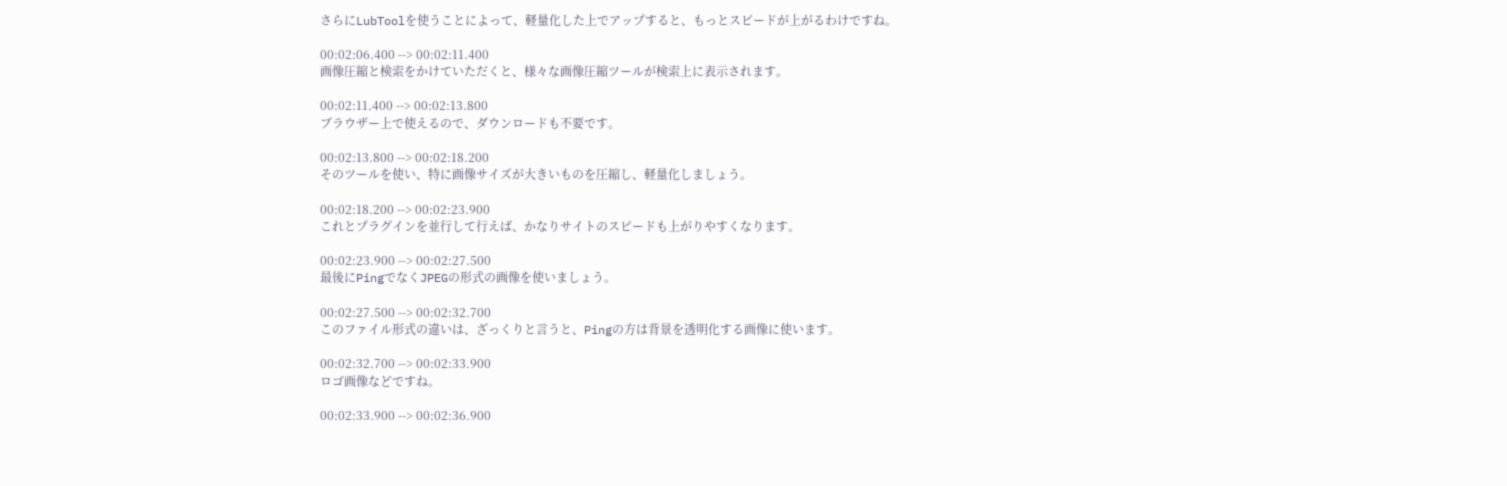さらにLubToolを使うことによって、軽量化した上でアップすると、もっとスピードが上がるわけですね。

00:02:06.400 --> 00:02:11.400
画像圧縮と検索をかけていただくと、様々な画像圧縮ツールが検索上に表示されます。

00:02:11.400 --> 00:02:13.800
ブラウザー上で使えるので、ダウンロードも不要です。

00:02:13.800 --> 00:02:18.200
そのツールを使い、特に画像サイズが大きいものを圧縮し、軽量化しましょう。

00:02:18.200 --> 00:02:23.900
これとプラグインを並行して行えば、かなりサイトのスピードも上がりやすくなります。

00:02:23.900 --> 00:02:27.500
最後にPingでなくJPEGの形式の画像を使いましょう。

00:02:27.500 --> 00:02:32.700
このファイル形式の違いは、ざっくりと言うと、Pingの方は背景を透明化する画像に使います。

00:02:32.700 --> 00:02:33.900
ロゴ画像などですね。

00:02:33.900 --> 00:02:36.900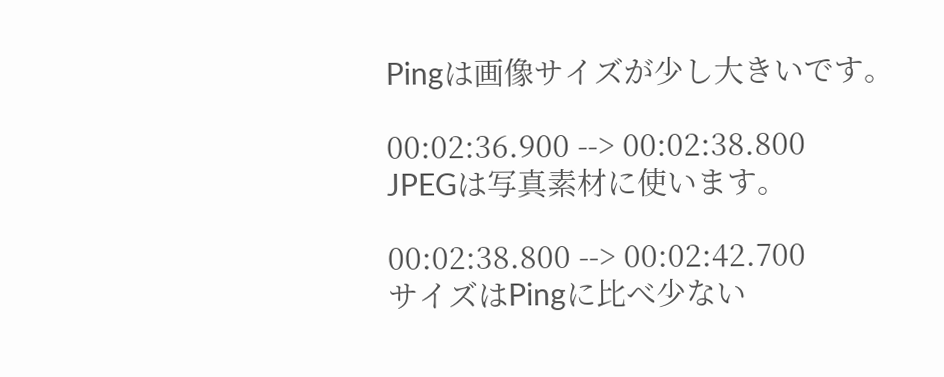Pingは画像サイズが少し大きいです。

00:02:36.900 --> 00:02:38.800
JPEGは写真素材に使います。

00:02:38.800 --> 00:02:42.700
サイズはPingに比べ少ない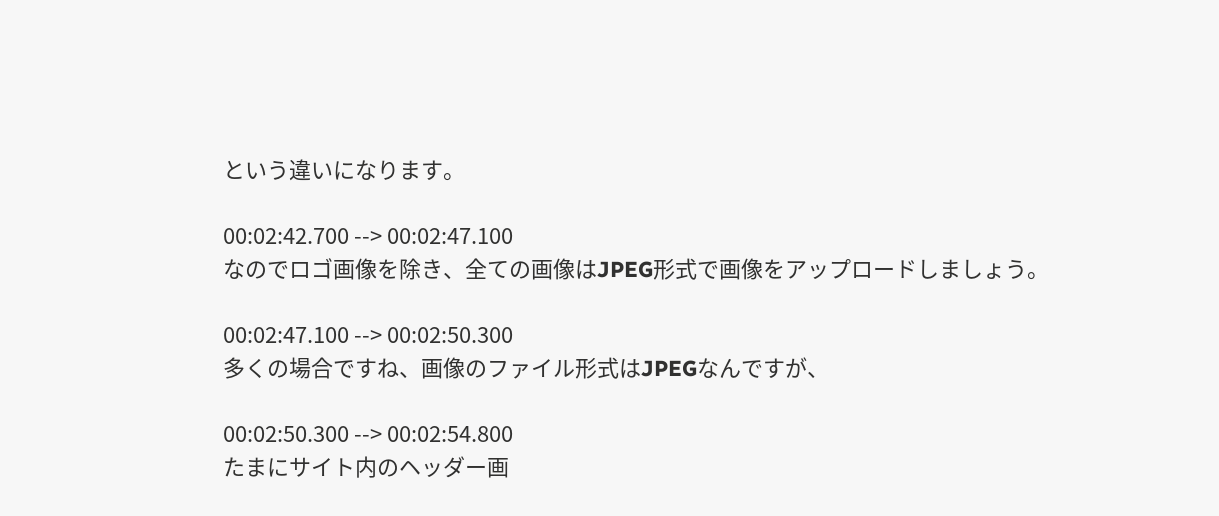という違いになります。

00:02:42.700 --> 00:02:47.100
なのでロゴ画像を除き、全ての画像はJPEG形式で画像をアップロードしましょう。

00:02:47.100 --> 00:02:50.300
多くの場合ですね、画像のファイル形式はJPEGなんですが、

00:02:50.300 --> 00:02:54.800
たまにサイト内のヘッダー画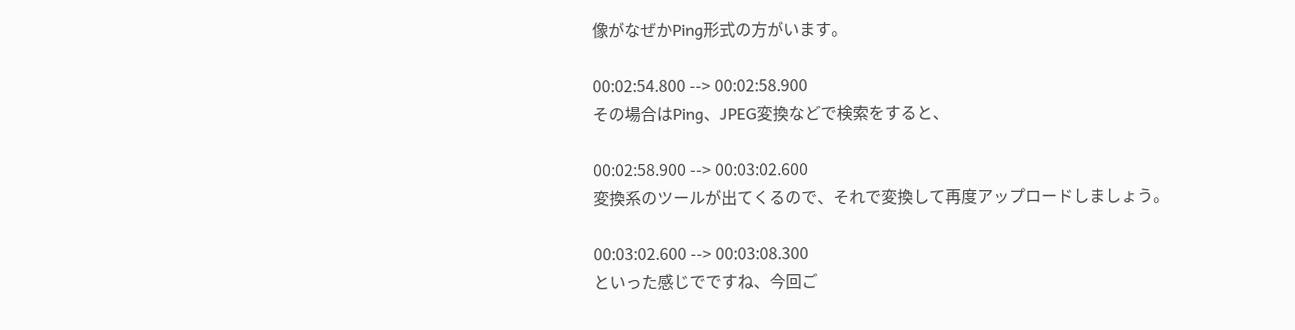像がなぜかPing形式の方がいます。

00:02:54.800 --> 00:02:58.900
その場合はPing、JPEG変換などで検索をすると、

00:02:58.900 --> 00:03:02.600
変換系のツールが出てくるので、それで変換して再度アップロードしましょう。

00:03:02.600 --> 00:03:08.300
といった感じでですね、今回ご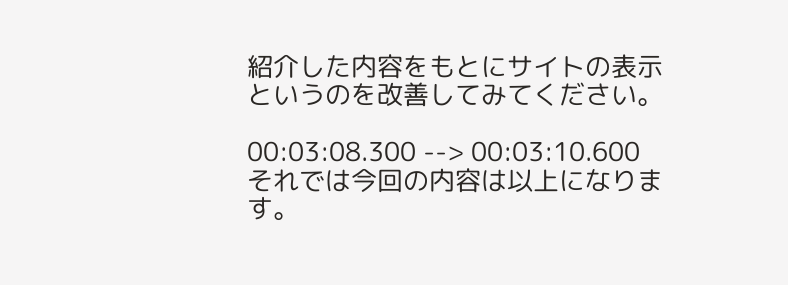紹介した内容をもとにサイトの表示というのを改善してみてください。

00:03:08.300 --> 00:03:10.600
それでは今回の内容は以上になります。